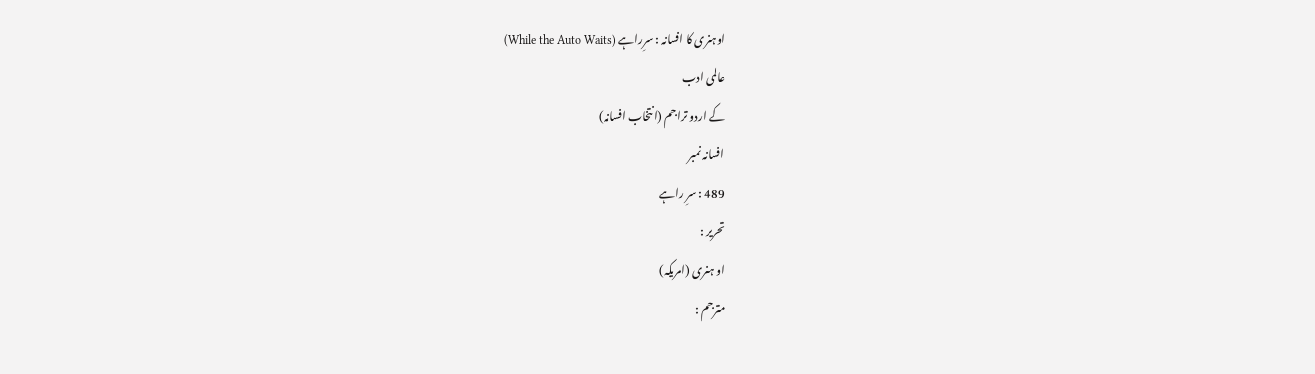اوہنری کا افسانہ : سرِراہے (While the Auto Waits)
عالمی ادب
کے اردو تراجم (انتخاب افسانہ)
افسانہ نمبر
489 : سرِ راہے
تحریر :
او ہنری (امریکہ)
مترجم :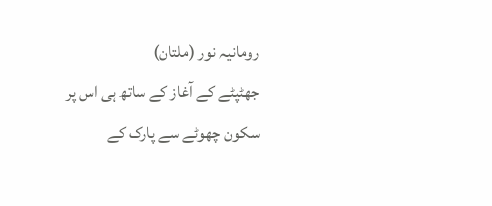رومانیہ نور (ملتان)
جھٹپٹے کے آغاز کے ساتھ ہی اس پر
سکون چھوٹے سے پارک کے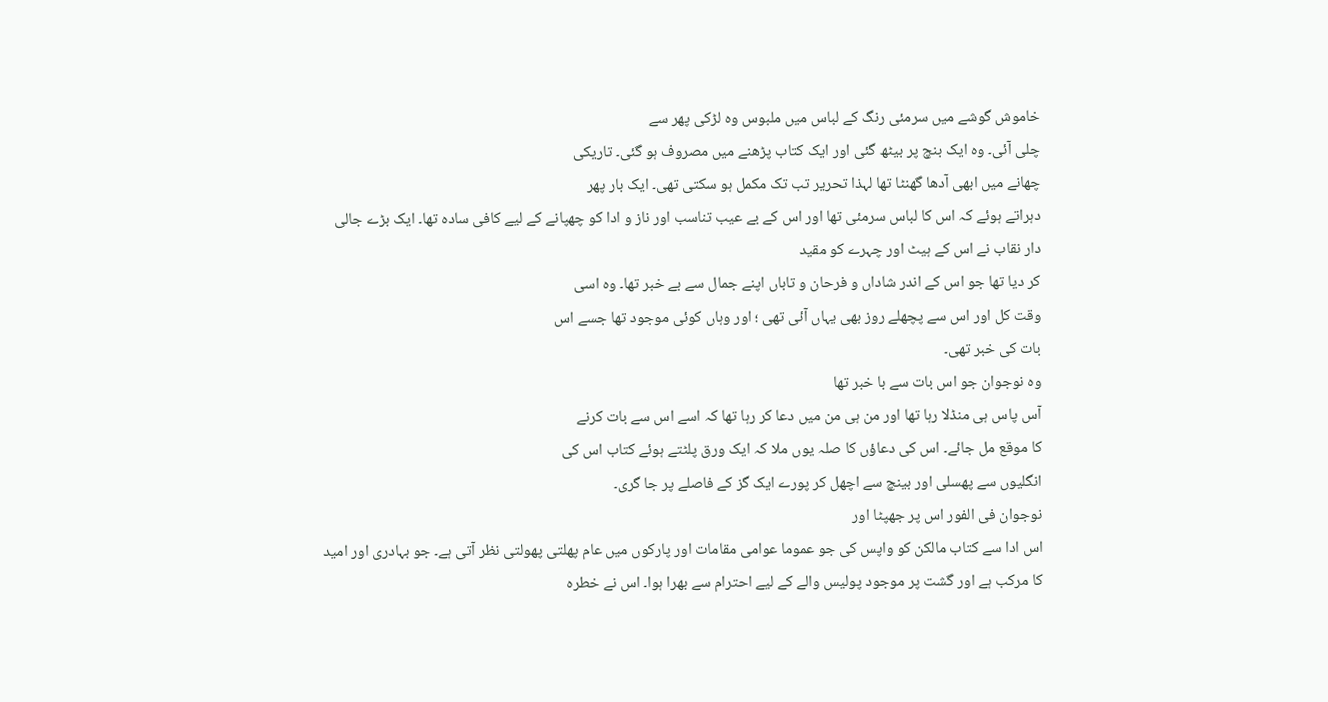خاموش گوشے میں سرمئی رنگ کے لباس میں ملبوس وہ لڑکی پھر سے
چلی آئی۔ وہ ایک بنچ پر بیٹھ گئی اور ایک کتاب پڑھنے میں مصروف ہو گئی۔ تاریکی
چھانے میں ابھی آدھا گھنٹا تھا لہذا تحریر تب تک مکمل ہو سکتی تھی۔ ایک بار پھر
دہراتے ہوئے کہ اس کا لباس سرمئی تھا اور اس کے بے عیب تناسب اور ناز و ادا کو چھپانے کے لیے کافی سادہ تھا۔ ایک بڑے جالی
دار نقاب نے اس کے ہیٹ اور چہرے کو مقید
کر دیا تھا جو اس کے اندر شاداں و فرحان و تاباں اپنے جمال سے بے خبر تھا۔ وہ اسی
وقت کل اور اس سے پچھلے روز بھی یہاں آئی تھی ؛ اور وہاں کوئی موجود تھا جسے اس
بات کی خبر تھی۔
وہ نوجوان جو اس بات سے با خبر تھا
آس پاس ہی منڈلا رہا تھا اور من ہی من میں دعا کر رہا تھا کہ اسے اس سے بات کرنے
کا موقع مل جائے۔ اس کی دعاؤں کا صلہ یوں ملا کہ ایک ورق پلٹتے ہوئے کتاب اس کی
انگلیوں سے پھسلی اور بینچ سے اچھل کر پورے ایک گز کے فاصلے پر جا گری۔
نوجوان فی الفور اس پر جھپٹا اور
اس ادا سے کتاب مالکن کو واپس کی جو عموما عوامی مقامات اور پارکوں میں عام پھلتی پھولتی نظر آتی ہے۔ جو بہادری اور امید
کا مرکب ہے اور گشت پر موجود پولیس والے کے لیے احترام سے بھرا ہوا۔ اس نے خطرہ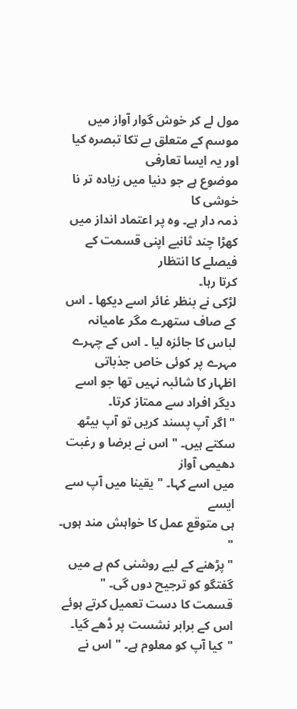مول لے کر خوش گوار آواز میں موسم کے متعلق بے تکا تبصرہ کیا اور یہ ایسا تعارفی
موضوع ہے جو دنیا میں زیادہ تر نا خوشی کا
ذمہ دار ہے۔ وہ پر اعتماد انداز میں کھڑا چند ثانیے اپنی قسمت کے فیصلے کا انتظار
کرتا رہا۔
لڑکی نے بنظر غائر اسے دیکھا ۔ اس
کے صاف ستھرے مگر عامیانہ لباس کا جائزہ لیا ۔ اس کے چہرے مہرے پر کوئی خاص جذباتی
اظہار کا شائبہ نہیں تھا جو اسے دیگر افراد سے ممتاز کرتا۔
"اگر آپ پسند کریں تو آپ بیٹھ سکتے ہیں۔ " اس نے برضا و رغبت دھیمی آواز
میں اسے کہا۔ " یقینا میں آپ سے ایسے
ہی متوقع عمل کا خواہش مند ہوں۔ "
" پڑھنے کے لیے روشنی کم ہے میں گفتگو کو ترجیح دوں گی۔ "
قسمت کا دست تعمیل کرتے ہوئے
اس کے برابر نشست پر ڈھے گیا۔
"کیا آپ کو معلوم ہے۔ " اس نے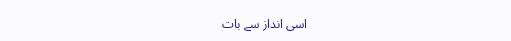اسی انداز سے بات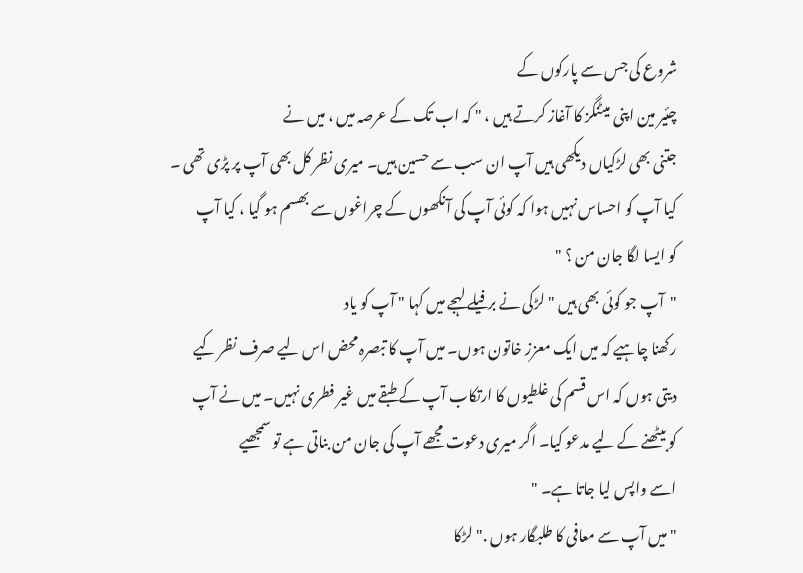شروع کی جس سے پارکوں کے
چئیر مین اپنی میٹنگز کا آغاز کرتے ہیں ، " کہ اب تک کے عرصہ میں ، میں نے
جتنی بھی لڑکیاں دیکھی ہیں آپ ان سب سے حسین ہیں۔ میری نظر کل بھی آپ پر پڑی تھی ۔
کیا آپ کو احساس نہیں ہوا کہ کوئی آپ کی آنکھوں کے چراغوں سے بھسم ہو گیا ، کیا آپ
کو ایسا لگا جان من ؟ "
"آپ جو کوئی بھی ہیں " لڑکی نے برفیلے لہجے میں کہا " آپ کو یاد
رکھنا چاہیے کہ میں ایک معزز خاتون ہوں۔ میں آپ کا تبصرہ محض اس لیے صرف نظر کیے
دیتی ہوں کہ اس قسم کی غلطیوں کا ارتکاب آپ کے طبقے میں غیر فطری نہیں۔ میں نے آپ
کو بیٹھنے کے لیے مدعو کیا۔ اگر میری دعوت مجھے آپ کی جان من بناتی ہے تو سمجھیے
اسے واپس لیا جاتا ہے۔ "
" میں آپ سے معافی کا طلبگار ہوں ." لڑکا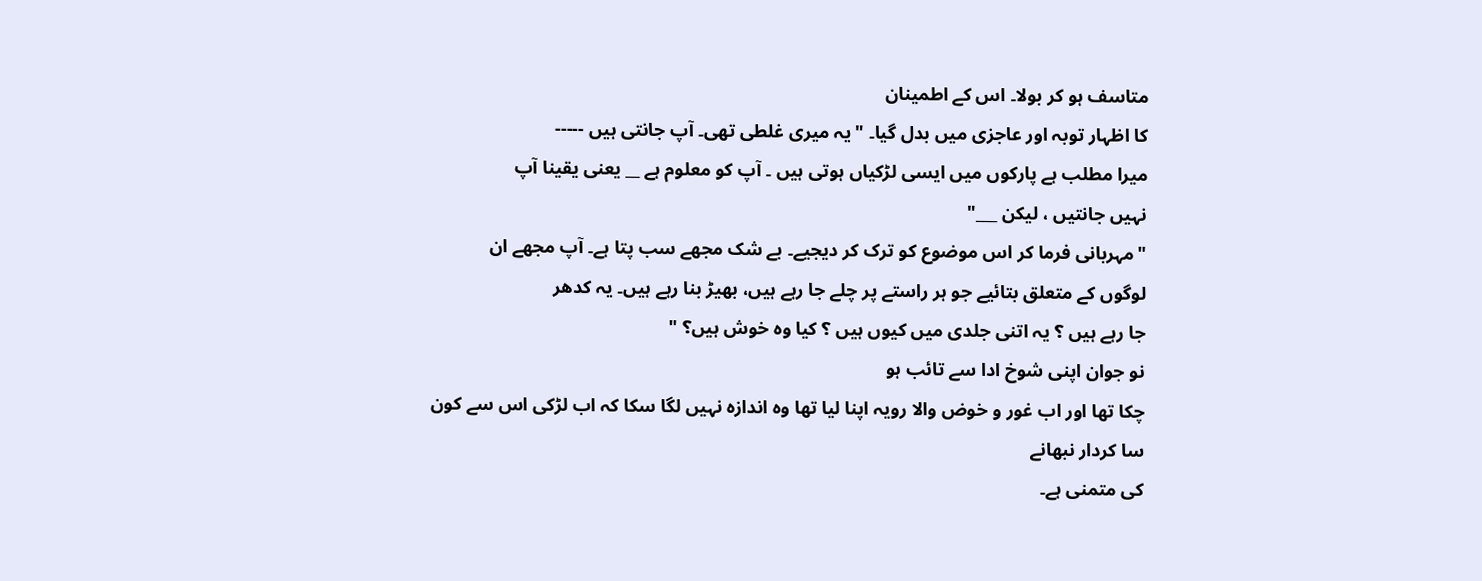متاسف ہو کر بولا۔ اس کے اطمینان
کا اظہار توبہ اور عاجزی میں بدل گیا۔ "یہ میری غلطی تھی۔ آپ جانتی ہیں -----
میرا مطلب ہے پارکوں میں ایسی لڑکیاں ہوتی ہیں ۔ آپ کو معلوم ہے __ یعنی یقینا آپ
نہیں جانتیں ، لیکن ___"
"مہربانی فرما کر اس موضوع کو ترک کر دیجیے۔ بے شک مجھے سب پتا ہے۔ آپ مجھے ان
لوگوں کے متعلق بتائیے جو ہر راستے پر چلے جا رہے ہیں، بھیڑ بنا رہے ہیں۔ یہ کدھر
جا رہے ہیں ؟ یہ اتنی جلدی میں کیوں ہیں ؟ کیا وہ خوش ہیں؟ "
نو جوان اپنی شوخ ادا سے تائب ہو
چکا تھا اور اب غور و خوض والا رویہ اپنا لیا تھا وہ اندازہ نہیں لگا سکا کہ اب لڑکی اس سے کون سا کردار نبھانے
کی متمنی ہے۔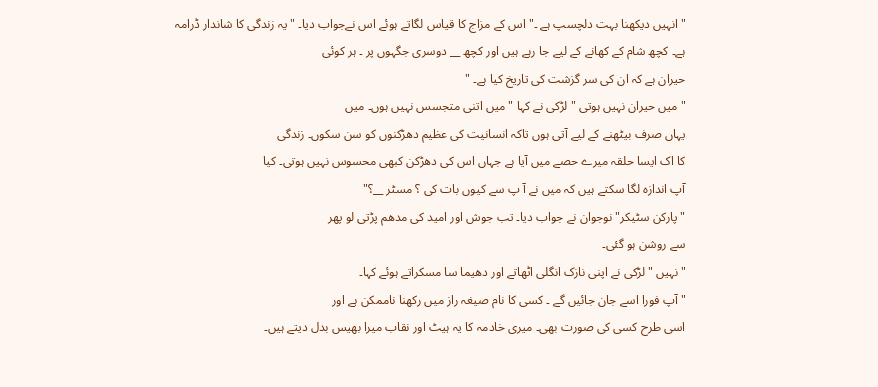"انہیں دیکھنا بہت دلچسپ ہے ۔" اس کے مزاج کا قیاس لگاتے ہوئے اس نےجواب دیا۔ "یہ زندگی کا شاندار ڈرامہ
ہے۔ کچھ شام کے کھانے کے لیے جا رہے ہیں اور کچھ __ دوسری جگہوں پر ۔ ہر کوئی
حیران ہے کہ ان کی سر گزشت کی تاریخ کیا ہے۔ "
"میں حیران نہیں ہوتی " لڑکی نے کہا " میں اتنی متجسس نہیں ہوں۔ میں
یہاں صرف بیٹھنے کے لیے آتی ہوں تاکہ انسانیت کی عظیم دھڑکنوں کو سن سکوں۔ زندگی
کا اک ایسا حلقہ میرے حصے میں آیا ہے جہاں اس کی دھڑکن کبھی محسوس نہیں ہوتی۔ کیا
آپ اندازہ لگا سکتے ہیں کہ میں نے آ پ سے کیوں بات کی ؟ مسٹر __؟"
"پارکن سٹیکر" نوجوان نے جواب دیا۔ تب جوش اور امید کی مدھم پڑتی لو پھر
سے روشن ہو گئی۔
"نہیں " لڑکی نے اپنی نازک انگلی اٹھاتے اور دھیما سا مسکراتے ہوئے کہا۔
" آپ فورا اسے جان جائیں گے ۔ کسی کا نام صیغہ راز میں رکھنا ناممکن ہے اور
اسی طرح کسی کی صورت بھی۔ میری خادمہ کا یہ ہیٹ اور نقاب میرا بھیس بدل دیتے ہیں۔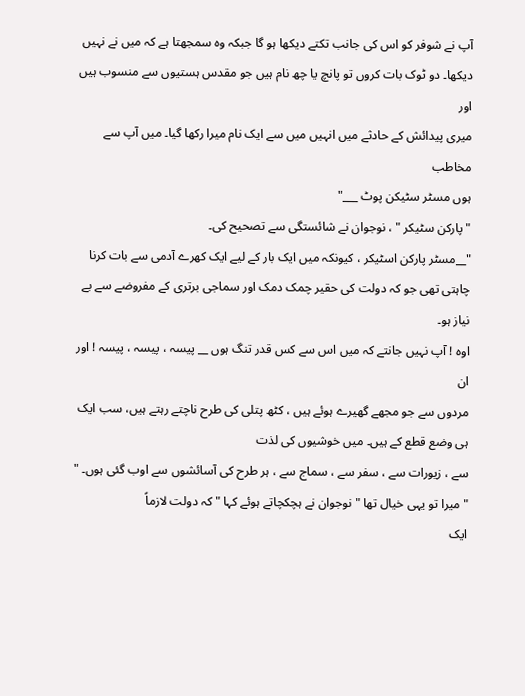آپ نے شوفر کو اس کی جانب تکتے دیکھا ہو گا جبکہ وہ سمجھتا ہے کہ میں نے نہیں
دیکھا۔ دو ٹوک بات کروں تو پانچ یا چھ نام ہیں جو مقدس ہستیوں سے منسوب ہیں اور
میری پیدائش کے حادثے میں انہیں میں سے ایک نام میرا رکھا گیا۔ میں آپ سے مخاطب
ہوں مسٹر سٹیکن پوٹ ___"
"پارکن سٹیکر " ، نوجوان نے شائستگی سے تصحیح کی۔
"__مسٹر پارکن اسٹیکر ، کیونکہ میں ایک بار کے لیے ایک کھرے آدمی سے بات کرنا
چاہتی تھی جو کہ دولت کی حقیر چمک دمک اور سماجی برتری کے مفروضے سے بے نیاز ہو۔
اوہ ! آپ نہیں جانتے کہ میں اس سے کس قدر تنگ ہوں __ پیسہ ، پیسہ ، پیسہ ! اور ان
مردوں سے جو مجھے گھیرے ہوئے ہیں ، کٹھ پتلی کی طرح ناچتے رہتے ہیں، سب ایک ہی وضع قطع کے ہیں۔ میں خوشیوں کی لذت
سے ، زیورات سے ، سفر سے ، سماج سے ، ہر طرح کی آسائشوں سے اوب گئی ہوں۔ "
" میرا تو یہی خیال تھا " نوجوان نے ہچکچاتے ہوئے کہا "کہ دولت لازماً
ایک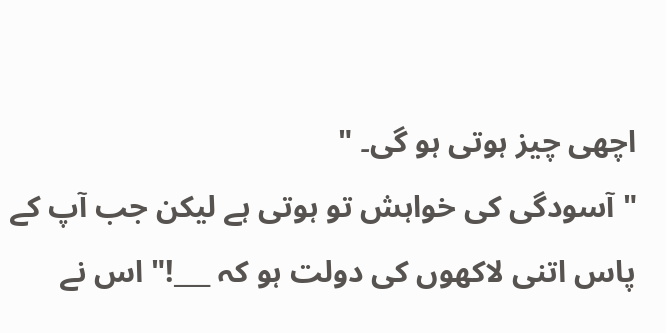اچھی چیز ہوتی ہو گی۔ "
"آسودگی کی خواہش تو ہوتی ہے لیکن جب آپ کے پاس اتنی لاکھوں کی دولت ہو کہ ___!" اس نے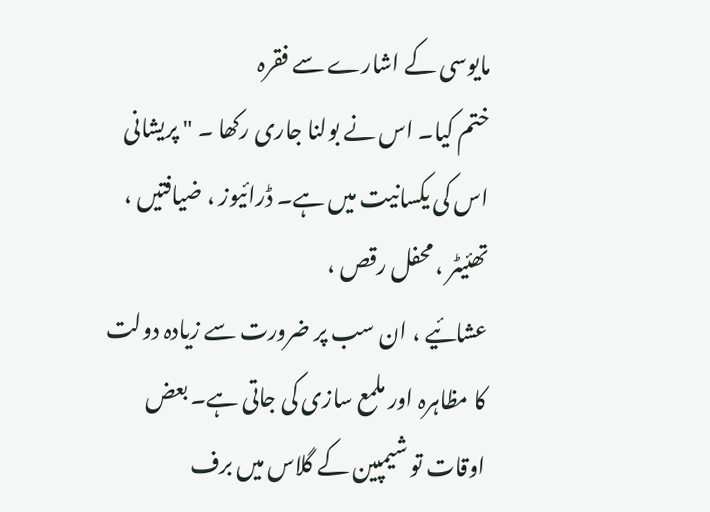مایوسی کے اشارے سے فقرہ
ختم کیا۔ اس نے بولنا جاری رکھا ۔ " پریشانی اس کی یکسانیت میں ہے۔ ڈرائیوز ، ضیافتیں ، تھئیٹر ، محفل رقص ،
عشائیے ، ان سب پر ضرورت سے زیادہ دولت کا مظاہرہ اور ملمع سازی کی جاتی ہے۔ بعض
اوقات تو شیمپین کے گلاس میں برف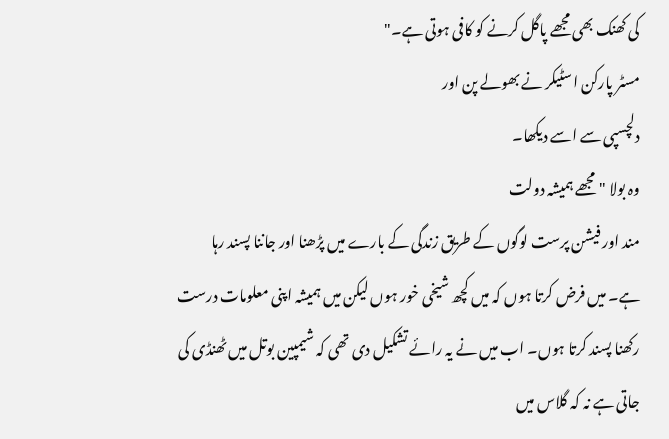کی کھنک بھی مجھے پاگل کرنے کو کافی ہوتی ہے۔"
مسٹر پارکن اسٹیکر نے بھولے پن اور
دلچسپی سے اسے دیکھا۔
وہ بولا " مجھے ہمیشہ دولت
مند اور فیشن پرست لوگوں کے طریق زندگی کے بارے میں پڑھنا اور جاننا پسند رہا
ہے۔ میں فرض کرتا ہوں کہ میں کچھ شیخی خور ہوں لیکن میں ہمیشہ اپنی معلومات درست
رکھنا پسند کرتا ہوں۔ اب میں نے یہ رائے تشکیل دی تھی کہ شیمپین بوتل میں ٹھنڈی کی
جاتی ہے نہ کہ گلاس میں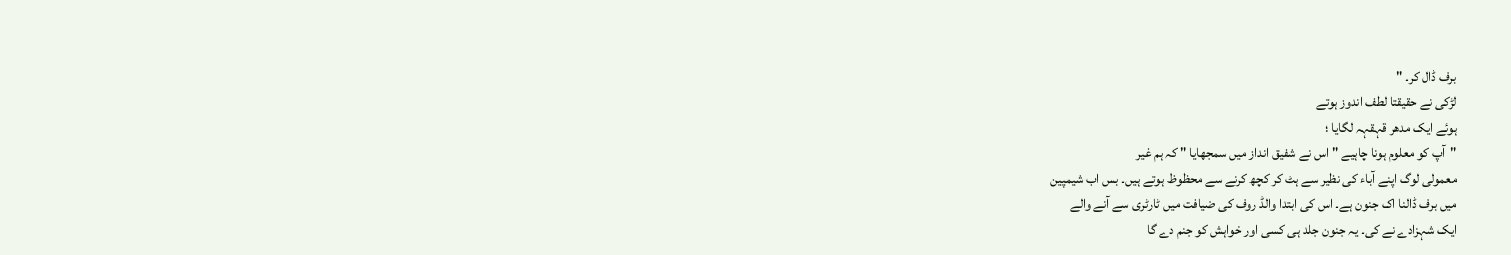برف ڈال کر۔ "
لڑکی نے حقیقتا لطف اندوز ہوتے
ہوئے ایک مدھر قہقہہ لگایا ؛
"آپ کو معلوم ہونا چاہیے " اس نے شفیق انداز میں سمجھایا " کہ ہم غیر
معمولی لوگ اپنے آباء کی نظیر سے ہٹ کر کچھ کرنے سے محظوظ ہوتے ہیں۔ بس اب شیمپین
میں برف ڈالنا اک جنون ہے۔ اس کی ابتدا والڈ روف کی ضیافت میں ٹارٹری سے آنے والے
ایک شہزادے نے کی۔ یہ جنون جلد ہی کسی اور خواہش کو جنم دے گا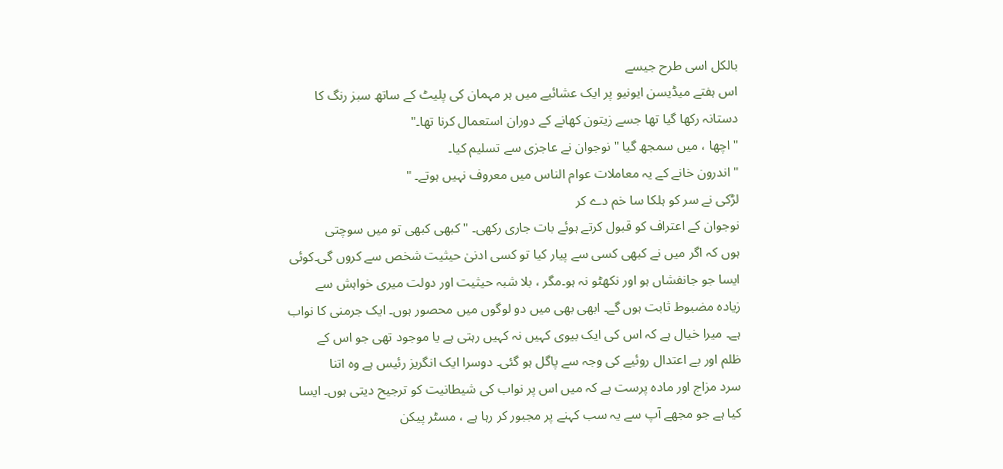بالکل اسی طرح جیسے
اس ہفتے میڈیسن ایونیو پر ایک عشائیے میں ہر مہمان کی پلیٹ کے ساتھ سبز رنگ کا
دستانہ رکھا گیا تھا جسے زیتون کھانے کے دوران استعمال کرنا تھا۔"
"اچھا ، میں سمجھ گیا " نوجوان نے عاجزی سے تسلیم کیا۔
" اندرون خانے کے یہ معاملات عوام الناس میں معروف نہیں ہوتے۔ "
لڑکی نے سر کو ہلکا سا خم دے کر
نوجوان کے اعتراف کو قبول کرتے ہوئے بات جاری رکھی۔ " کبھی کبھی تو میں سوچتی
ہوں کہ اگر میں نے کبھی کسی سے پیار کیا تو کسی ادنیٰ حیثیت شخص سے کروں گی۔کوئی
ایسا جو جانفشاں ہو اور نکھٹو نہ ہو۔مگر ، بلا شبہ حیثیت اور دولت میری خواہش سے
زیادہ مضبوط ثابت ہوں گے۔ ابھی بھی میں دو لوگوں میں محصور ہوں۔ ایک جرمنی کا نواب
ہے۔ میرا خیال ہے کہ اس کی ایک بیوی کہیں نہ کہیں رہتی ہے یا موجود تھی جو اس کے
ظلم اور بے اعتدال روئیے کی وجہ سے پاگل ہو گئی۔ دوسرا ایک انگریز رئیس ہے وہ اتنا
سرد مزاج اور مادہ پرست ہے کہ میں اس پر نواب کی شیطانیت کو ترجیح دیتی ہوں۔ ایسا
کیا ہے جو مجھے آپ سے یہ سب کہنے پر مجبور کر رہا ہے ، مسٹر پیکن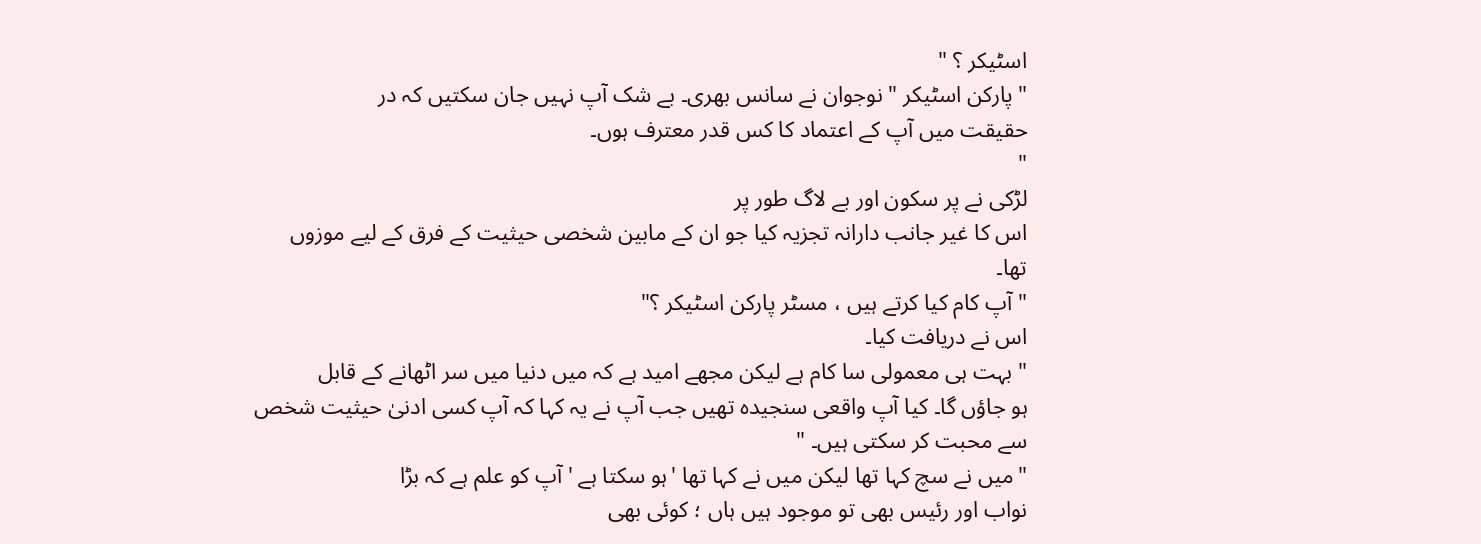اسٹیکر ؟ "
"پارکن اسٹیکر " نوجوان نے سانس بھری۔ بے شک آپ نہیں جان سکتیں کہ در
حقیقت میں آپ کے اعتماد کا کس قدر معترف ہوں۔
"
لڑکی نے پر سکون اور بے لاگ طور پر
اس کا غیر جانب دارانہ تجزیہ کیا جو ان کے مابین شخصی حیثیت کے فرق کے لیے موزوں
تھا۔
"آپ کام کیا کرتے ہیں ، مسٹر پارکن اسٹیکر ؟"
اس نے دریافت کیا۔
" بہت ہی معمولی سا کام ہے لیکن مجھے امید ہے کہ میں دنیا میں سر اٹھانے کے قابل
ہو جاؤں گا۔ کیا آپ واقعی سنجیدہ تھیں جب آپ نے یہ کہا کہ آپ کسی ادنیٰ حیثیت شخص
سے محبت کر سکتی ہیں۔ "
"میں نے سچ کہا تھا لیکن میں نے کہا تھا 'ہو سکتا ہے ' آپ کو علم ہے کہ بڑا
نواب اور رئیس بھی تو موجود ہیں ہاں ؛ کوئی بھی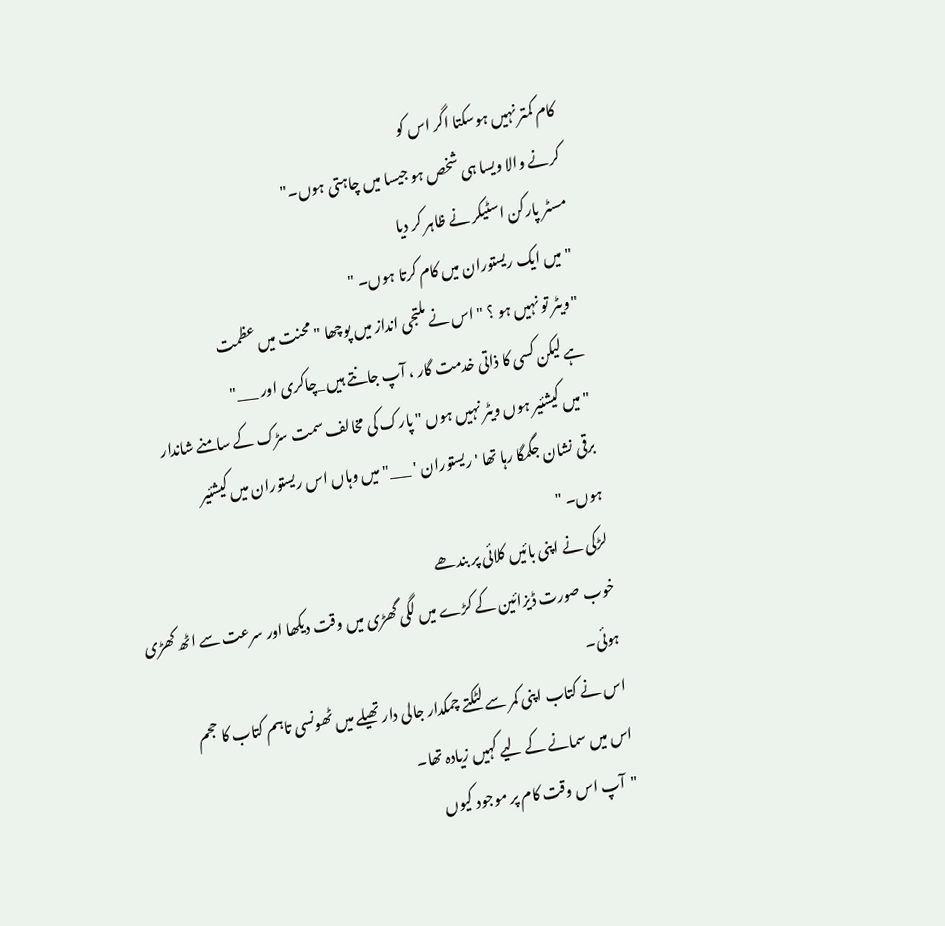کام کمتر نہیں ہوسکتا اگر اس کو
کرنے والا ویسا ہی شخص ہو جیسا میں چاہتی ہوں۔"
مسٹر پارکن اسٹیکر نے ظاہر کر دیا
" میں ایک ریستوران میں کام کرتا ہوں۔ "
"ویٹر تو نہیں ہو ؟ " اس نے ملتجی انداز میں پوچھا " محنت میں عظمت
ہے لیکن کسی کا ذاتی خدمت گار ، آپ جانتے ہیں _چاکری اور ___"
" میں کیشئیر ہوں ویٹر نہیں ہوں " پارک کی مخالف سمت سڑک کے سامنے شاندار
برقی نشان جگمگا رہا تھا 'ریستوران ' ___"میں وہاں اس ریستوران میں کیشئیر
ہوں۔ "
لڑکی نے اپنی بائیں کلائی پر بندھے
خوب صورت ڈیزائین کے کڑے میں لگی گھڑی میں وقت دیکھا اور سرعت سے اٹھ کھڑی ہوئی۔
اس نے کتاب اپنی کمر سے لٹکتے چمکدار جالی دار تھیلے میں ٹھونسی تاہم کتاب کا حجم
اس میں سمانے کے لیے کہیں زیادہ تھا۔
"آپ اس وقت کام پر موجود کیوں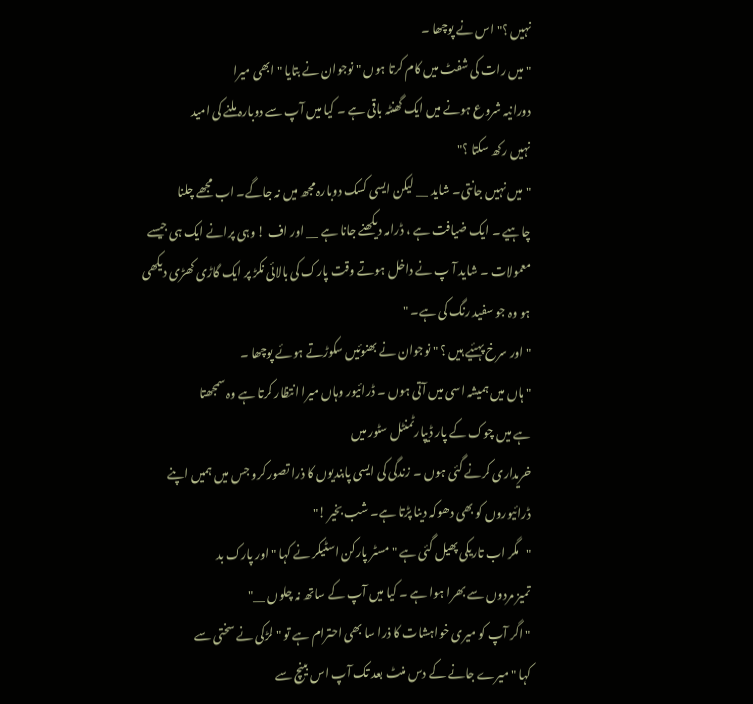نہیں ؟" اس نے پوچھا ۔
" میں رات کی شفٹ میں کام کرتا ہوں " نوجوان نے بتایا " ابھی میرا
دورانیہ شروع ہونے میں ایک گھنٹہ باقی ہے ۔ کیا میں آپ سے دوبارہ ملنے کی امید
نہیں رکھ سکتا ؟"
"میں نہیں جانتی۔ شاید __ لیکن ایسی کسک دوبارہ مجھ میں نہ جاگے۔ اب مجھے چلنا
چاہیے ۔ ایک ضیافت ہے ، ڈرامہ دیکھنے جانا ہے __ اور اف ! وہی پرانے ایک ہی جیسے
معمولات ۔ شاید آ پ نے داخل ہوتے وقت پارک کی بالائی نکڑ پر ایک گاڑی کھڑی دیکھی
ہو وہ جو سفید رنگ کی ہے۔ "
"اور سرخ پہئیے ہیں ؟ " نوجوان نے بھنوئیں سکوڑتے ہوئے پوچھا ۔
" ہاں میں ہمیشہ اسی میں آتی ہوں ۔ ڈرائیور وہاں میرا انتظار کرتا ہے وہ سمجھتا
ہے میں چوک کے پار ڈیپارٹمنٹل سٹور میں
خریداری کرنے گئی ہوں ۔ زندگی کی ایسی پابندیوں کا ذرا تصور کرو جس میں ہمیں اپنے
ڈرائیوروں کو بھی دھوکہ دینا پڑتا ہے۔ شب بخیر !"
"مگر اب تاریکی پھیل گئی ہے " مسٹر پارکن اسٹیکر نے کہا "اور پارک بد
تمیز مردوں سے بھرا ہوا ہے ۔ کیا میں آپ کے ساتھ نہ چلوں __"
" اگر آپ کو میری خواہشات کا ذرا سا بھی احترام ہے تو " لڑکی نے سختی سے
کہا " میرے جانے کے دس منٹ بعد تک آپ اس بینچ سے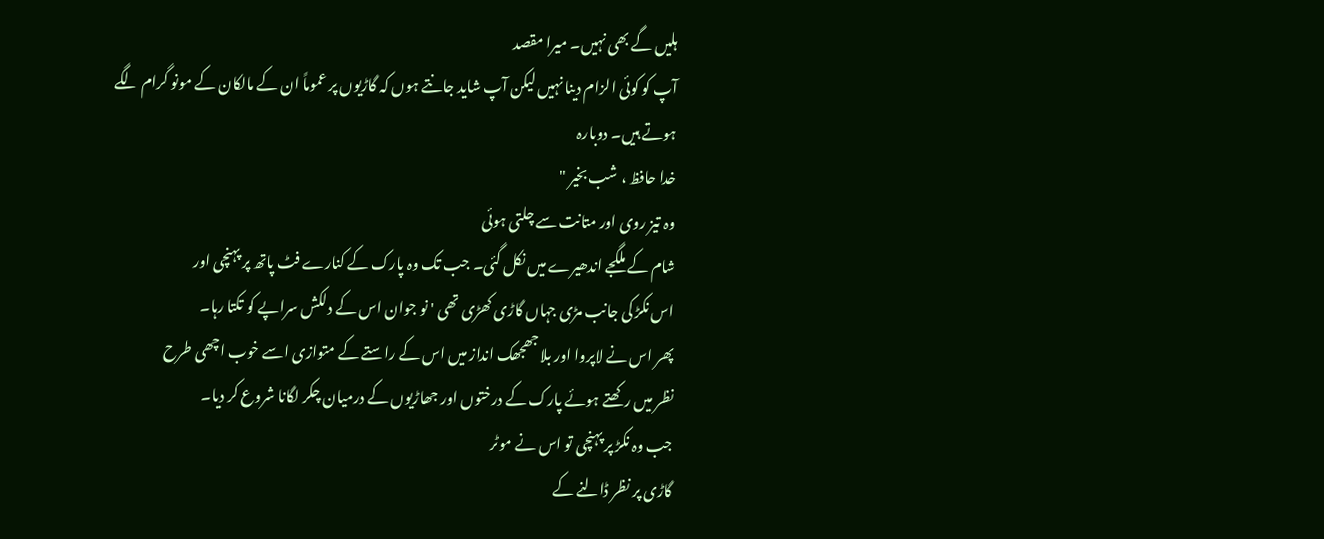ہلیں گے بھی نہیں۔ میرا مقصد
آپ کو کوئی الزام دینا نہیں لیکن آپ شاید جانتے ہوں کہ گاڑیوں پر عموماً ان کے مالکان کے مونو گرام لگے ہوتے ہیں۔ دوبارہ
خدا حافظ ، شب بخیر "
وہ تیز روی اور متانت سے چلتی ہوئی
شام کے ملگجے اندھیرے میں نکل گئی۔ جب تک وہ پارک کے کنارے فٹ پاتھ پر پہنچی اور
اس نکڑ کی جانب مڑی جہاں گاڑی کھڑی تھی ' نو جوان اس کے دلکش سراپے کو تکتا رہا۔
پھر اس نے لاپروا اور بلا جھجھک انداز میں اس کے راستے کے متوازی اسے خوب اچھی طرح
نظر میں رکھتے ہوئے پارک کے درختوں اور جھاڑیوں کے درمیان چکر لگانا شروع کر دیا۔
جب وہ نکڑ پر پہنچی تو اس نے موٹر
گاڑی پر نظر ڈالنے کے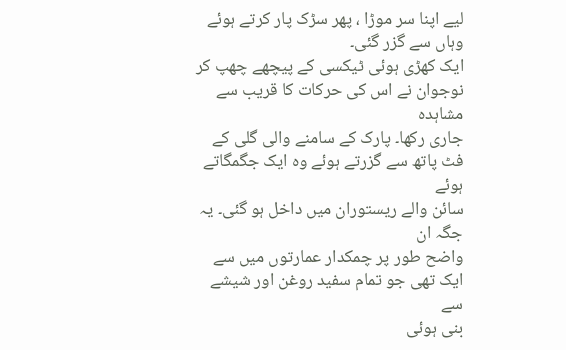لیے اپنا سر موڑا ، پھر سڑک پار کرتے ہوئے وہاں سے گزر گئی۔
ایک کھڑی ہوئی ٹیکسی کے پیچھے چھپ کر نوجوان نے اس کی حرکات کا قریب سے مشاہدہ
جاری رکھا۔ پارک کے سامنے والی گلی کے فٹ پاتھ سے گزرتے ہوئے وہ ایک جگمگاتے ہوئے
سائن والے ریستوران میں داخل ہو گئی۔ یہ جگہ ان
واضح طور پر چمکدار عمارتوں میں سے ایک تھی جو تمام سفید روغن اور شیشے سے
بنی ہوئی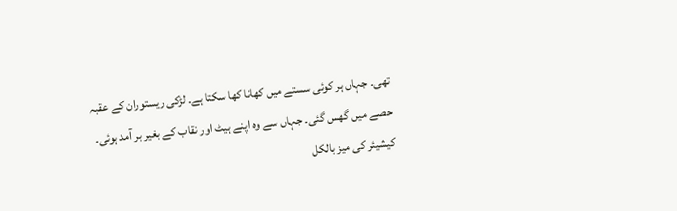تھی۔ جہاں ہر کوئی سستے میں کھانا کھا سکتا ہے۔ لڑکی ریستوران کے عقبہ
حصے میں گھس گئی۔ جہاں سے وہ اپنے ہیٹ اور نقاب کے بغیر بر آمد ہوئی۔
کیشیئر کی میز بالکل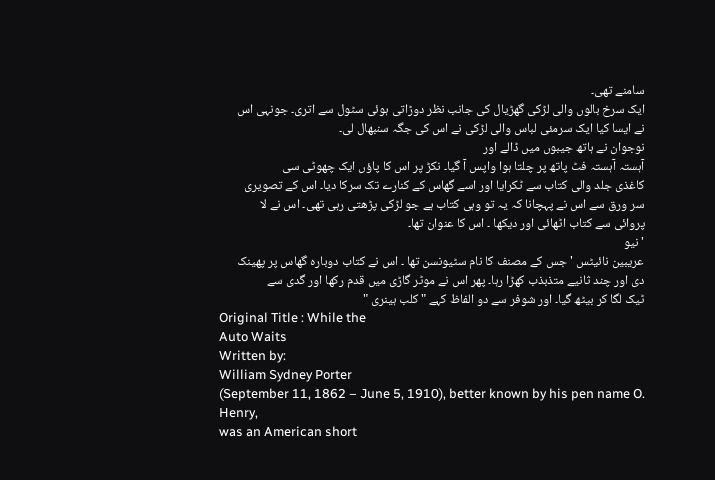سامنے تھی۔
ایک سرخ بالوں والی لڑکی گھڑیال کی جانب نظر دوڑاتی ہوئی سٹول سے اتری۔ جونہی اس
نے ایسا کیا ایک سرمئی لباس والی لڑکی نے اس کی جگہ سنبھال لی۔
نوجوان نے ہاتھ جیبوں میں ڈالے اور
آہستہ آہستہ فٹ پاتھ پر چلتا ہوا واپس آ گیا۔ نکڑ پر اس کا پاؤں ایک چھوٹی سی
کاغذی جلد والی کتاب سے ٹکرایا اور اسے گھاس کے کنارے تک سرکا دیا۔ اس کے تصویری
سر ورق سے اس نے پہچانا کہ یہ تو وہی کتاب ہے جو لڑکی پڑھتی رہی تھی۔ اس نے لا
پروائی سے کتاب اٹھائی اور دیکھا ۔ اس کا عنوان تھا۔
' نیو
عریبین نائیٹس ' جس کے مصنف کا نام سٹیونسن تھا ۔ اس نے کتاب دوبارہ گھاس پر پھینک
دی اور چند ثانیے متذبذب کھڑا رہا۔ پھر اس نے موٹر گاڑی میں قدم رکھا اور گدی سے
ٹیک لگا کر بیٹھ گیا۔ اور شوفر سے دو الفاظ کہے " کلب ہینری "
Original Title : While the
Auto Waits
Written by:
William Sydney Porter
(September 11, 1862 – June 5, 1910), better known by his pen name O. Henry,
was an American short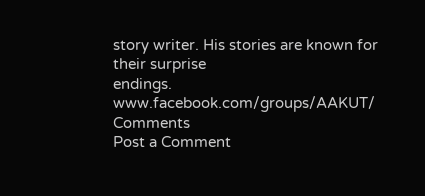story writer. His stories are known for their surprise
endings.
www.facebook.com/groups/AAKUT/
Comments
Post a Comment